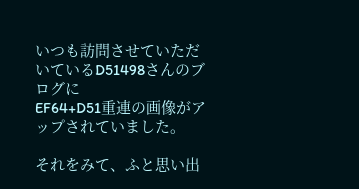いつも訪問させていただいているD51498さんのブログに
EF64+D51重連の画像がアップされていました。

それをみて、ふと思い出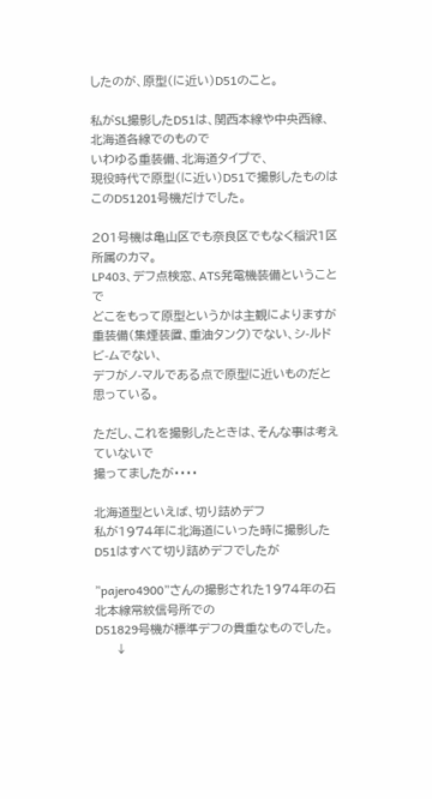したのが、原型(に近い)D51のこと。

私がSL撮影したD51は、関西本線や中央西線、北海道各線でのもので
いわゆる重装備、北海道タイプで、
現役時代で原型(に近い)D51で撮影したものは
このD51201号機だけでした。

201号機は亀山区でも奈良区でもなく稲沢1区所属のカマ。
LP403、デフ点検窓、ATS発電機装備ということで
どこをもって原型というかは主観によりますが
重装備(集煙装置、重油タンク)でない、シ-ルドビ-ムでない、
デフがノ-マルである点で原型に近いものだと思っている。

ただし、これを撮影したときは、そんな事は考えていないで
撮ってましたが・・・・

北海道型といえば、切り詰めデフ
私が1974年に北海道にいった時に撮影したD51はすべて切り詰めデフでしたが

”pajero4900”さんの撮影された1974年の石北本線常紋信号所での
D51829号機が標準デフの貴重なものでした。
     ↓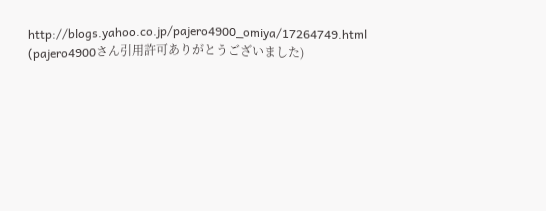http://blogs.yahoo.co.jp/pajero4900_omiya/17264749.html
(pajero4900さん引用許可ありがとうございました)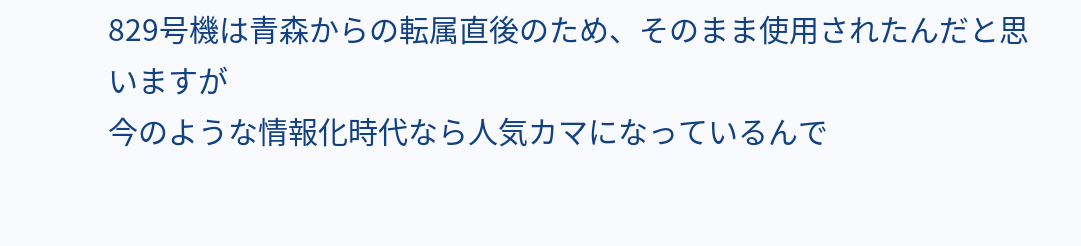829号機は青森からの転属直後のため、そのまま使用されたんだと思いますが
今のような情報化時代なら人気カマになっているんで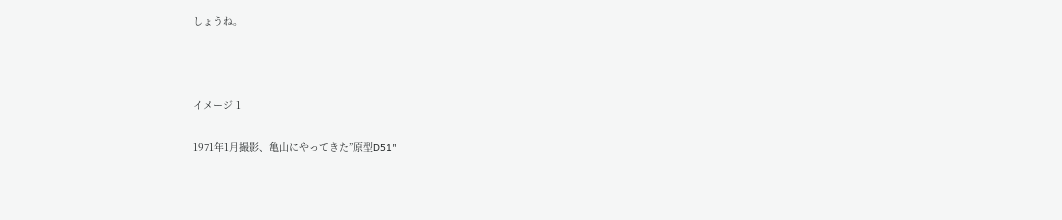しょうね。



イメージ 1

1971年1月撮影、亀山にやってきた”原型D51"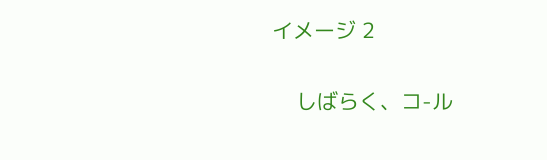イメージ 2

    しばらく、コ-ル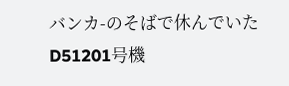バンカ-のそばで休んでいたD51201号機